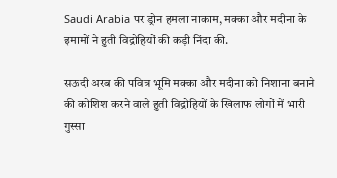Saudi Arabia पर ड्रोन हमला नाकाम, मक्का और मदीना के इमामों ने हुती विद्रोहियों की कड़ी निंदा की.

सऊदी अरब की पवित्र भूमि मक्का और मदीना को निशाना बनाने की कोशिश करने वाले हुती विद्रोहियों के खिलाफ लोगों में भारी गुस्सा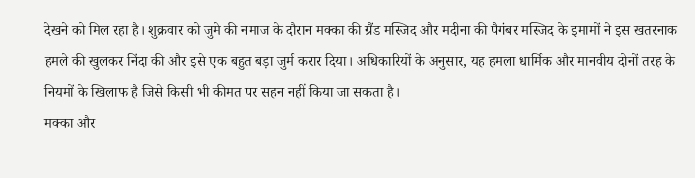देखने को मिल रहा है। शुक्रवार को जुमे की नमाज के दौरान मक्का की ग्रैंड मस्जिद और मदीना की पैगंबर मस्जिद के इमामों ने इस खतरनाक हमले की खुलकर निंदा की और इसे एक बहुत बड़ा जुर्म करार दिया। अधिकारियों के अनुसार, यह हमला धार्मिक और मानवीय दोनों तरह के नियमों के खिलाफ है जिसे किसी भी कीमत पर सहन नहीं किया जा सकता है।
मक्का और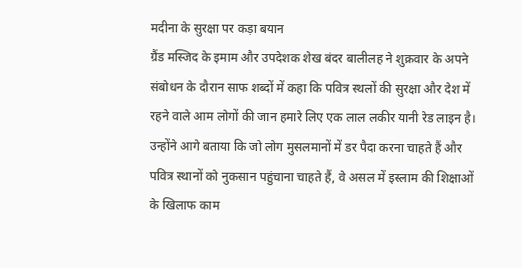मदीना के सुरक्षा पर कड़ा बयान
ग्रैंड मस्जिद के इमाम और उपदेशक शेख बंदर बालीलह ने शुक्रवार के अपने संबोधन के दौरान साफ शब्दों में कहा कि पवित्र स्थलों की सुरक्षा और देश में रहने वाले आम लोगों की जान हमारे लिए एक लाल लकीर यानी रेड लाइन है। उन्होंने आगे बताया कि जो लोग मुसलमानों में डर पैदा करना चाहते हैं और पवित्र स्थानों को नुकसान पहुंचाना चाहते हैं, वे असल में इस्लाम की शिक्षाओं के खिलाफ काम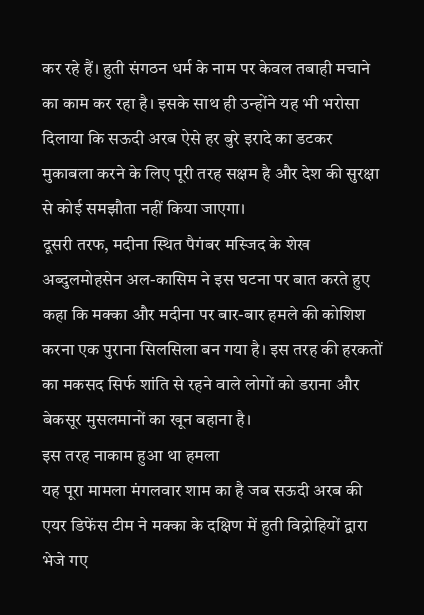कर रहे हैं। हुती संगठन धर्म के नाम पर केवल तबाही मचाने का काम कर रहा है। इसके साथ ही उन्होंने यह भी भरोसा दिलाया कि सऊदी अरब ऐसे हर बुरे इरादे का डटकर मुकाबला करने के लिए पूरी तरह सक्षम है और देश की सुरक्षा से कोई समझौता नहीं किया जाएगा।
दूसरी तरफ, मदीना स्थित पैगंबर मस्जिद के शेख अब्दुलमोहसेन अल-कासिम ने इस घटना पर बात करते हुए कहा कि मक्का और मदीना पर बार-बार हमले की कोशिश करना एक पुराना सिलसिला बन गया है। इस तरह की हरकतों का मकसद सिर्फ शांति से रहने वाले लोगों को डराना और बेकसूर मुसलमानों का खून बहाना है।
इस तरह नाकाम हुआ था हमला
यह पूरा मामला मंगलवार शाम का है जब सऊदी अरब की एयर डिफेंस टीम ने मक्का के दक्षिण में हुती विद्रोहियों द्वारा भेजे गए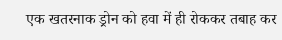एक खतरनाक ड्रोन को हवा में ही रोककर तबाह कर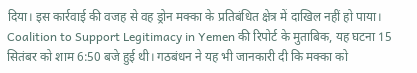दिया। इस कार्रवाई की वजह से वह ड्रोन मक्का के प्रतिबंधित क्षेत्र में दाखिल नहीं हो पाया। Coalition to Support Legitimacy in Yemen की रिपोर्ट के मुताबिक, यह घटना 15 सितंबर को शाम 6:50 बजे हुई थी। गठबंधन ने यह भी जानकारी दी कि मक्का को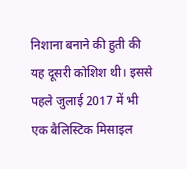निशाना बनाने की हुती की यह दूसरी कोशिश थी। इससे पहले जुलाई 2017 में भी एक बैलिस्टिक मिसाइल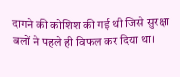दागने की कोशिश की गई थी जिसे सुरक्षा बलों ने पहले ही विफल कर दिया था।